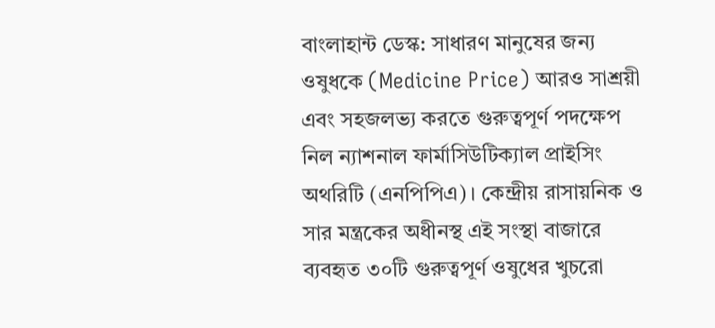বাংলাহান্ট ডেস্ক: সাধারণ মানুষের জন্য ওষুধকে (Medicine Price) আরও সাশ্রয়ী এবং সহজলভ্য করতে গুরুত্বপূর্ণ পদক্ষেপ নিল ন্যাশনাল ফার্মাসিউটিক্যাল প্রাইসিং অথরিটি (এনপিপিএ)। কেন্দ্রীয় রাসায়নিক ও সার মন্ত্রকের অধীনস্থ এই সংস্থা বাজারে ব্যবহৃত ৩০টি গুরুত্বপূর্ণ ওষুধের খুচরো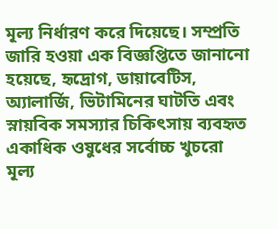মূল্য নির্ধারণ করে দিয়েছে। সম্প্রতি জারি হওয়া এক বিজ্ঞপ্তিতে জানানো হয়েছে, হৃদ্রোগ, ডায়াবেটিস, অ্যালার্জি, ভিটামিনের ঘাটতি এবং স্নায়বিক সমস্যার চিকিৎসায় ব্যবহৃত একাধিক ওষুধের সর্বোচ্চ খুচরো মূল্য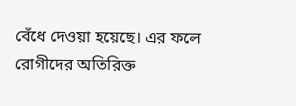বেঁধে দেওয়া হয়েছে। এর ফলে রোগীদের অতিরিক্ত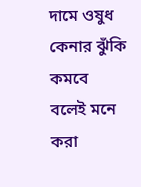দামে ওষুধ কেনার ঝুঁকি কমবে বলেই মনে করা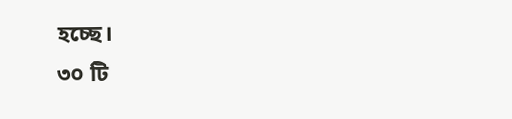হচ্ছে।
৩০ টি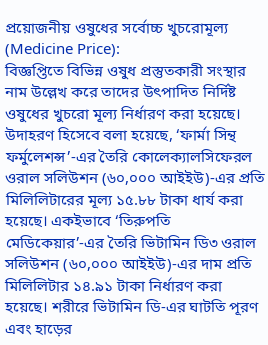প্রয়োজনীয় ওষুধের সর্বোচ্চ খুচরোমূল্য (Medicine Price):
বিজ্ঞপ্তিতে বিভিন্ন ওষুধ প্রস্তুতকারী সংস্থার নাম উল্লেখ করে তাদের উৎপাদিত নির্দিষ্ট ওষুধের খুচরো মূল্য নির্ধারণ করা হয়েছে। উদাহরণ হিসেবে বলা হয়েছে, ‘ফার্মা সিন্থ ফর্মুলেশন্স’-এর তৈরি কোলেক্যালসিফেরল ওরাল সলিউশন (৬০,০০০ আইইউ)-এর প্রতি মিলিলিটারের মূল্য ১৫.৮৮ টাকা ধার্য করা হয়েছে। একইভাবে ‘তিরুপতি মেডিকেয়ার’-এর তৈরি ভিটামিন ডি৩ ওরাল সলিউশন (৬০,০০০ আইইউ)-এর দাম প্রতি মিলিলিটার ১৪.৯১ টাকা নির্ধারণ করা হয়েছে। শরীরে ভিটামিন ডি-এর ঘাটতি পূরণ এবং হাড়ের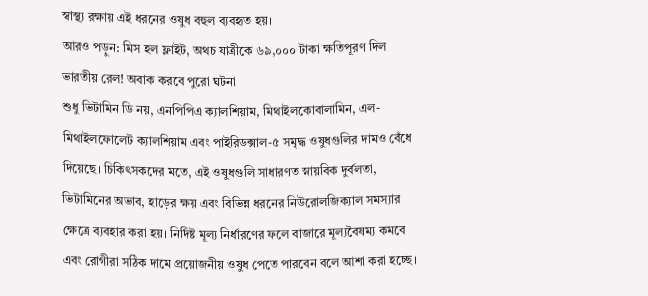স্বাস্থ্য রক্ষায় এই ধরনের ওষুধ বহুল ব্যবহৃত হয়।
আরও পড়ুন: মিস হল ফ্লাইট, অথচ যাত্রীকে ৬৯,০০০ টাকা ক্ষতিপূরণ দিল ভারতীয় রেল! অবাক করবে পুরো ঘটনা
শুধু ভিটামিন ডি নয়, এনপিপিএ ক্যালশিয়াম, মিথাইলকোবালামিন, এল-মিথাইলফোলেট ক্যালশিয়াম এবং পাইরিডক্সাল-৫ সমৃদ্ধ ওষুধগুলির দামও বেঁধে দিয়েছে। চিকিৎসকদের মতে, এই ওষুধগুলি সাধারণত স্নায়বিক দুর্বলতা, ভিটামিনের অভাব, হাড়ের ক্ষয় এবং বিভিন্ন ধরনের নিউরোলজিক্যাল সমস্যার ক্ষেত্রে ব্যবহার করা হয়। নির্দিষ্ট মূল্য নির্ধারণের ফলে বাজারে মূল্যবৈষম্য কমবে এবং রোগীরা সঠিক দামে প্রয়োজনীয় ওষুধ পেতে পারবেন বলে আশা করা হচ্ছে।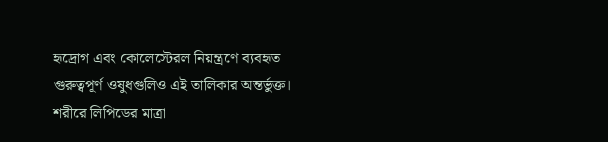হৃদ্রোগ এবং কোলেস্টেরল নিয়ন্ত্রণে ব্যবহৃত গুরুত্বপূর্ণ ওষুধগুলিও এই তালিকার অন্তর্ভুক্ত। শরীরে লিপিডের মাত্রা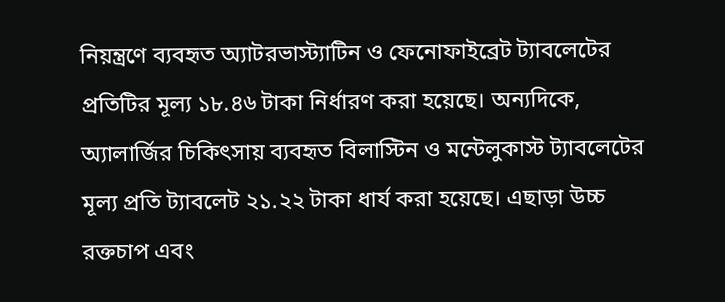নিয়ন্ত্রণে ব্যবহৃত অ্যাটরভাস্ট্যাটিন ও ফেনোফাইব্রেট ট্যাবলেটের প্রতিটির মূল্য ১৮.৪৬ টাকা নির্ধারণ করা হয়েছে। অন্যদিকে, অ্যালার্জির চিকিৎসায় ব্যবহৃত বিলাস্টিন ও মন্টেলুকাস্ট ট্যাবলেটের মূল্য প্রতি ট্যাবলেট ২১.২২ টাকা ধার্য করা হয়েছে। এছাড়া উচ্চ রক্তচাপ এবং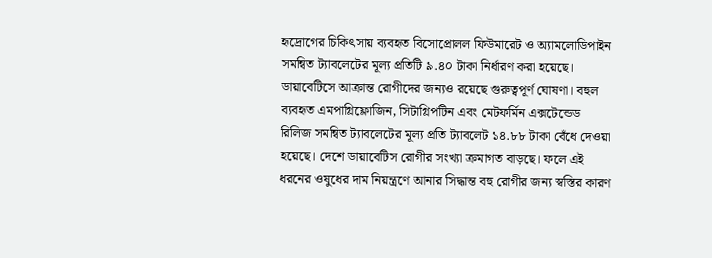হৃদ্রোগের চিকিৎসায় ব্যবহৃত বিসোপ্রোলল ফিউমারেট ও অ্যামলোডিপাইন সমন্বিত ট্যাবলেটের মূল্য প্রতিটি ৯.৪০ টাকা নির্ধারণ করা হয়েছে।
ডায়াবেটিসে আক্রান্ত রোগীদের জন্যও রয়েছে গুরুত্বপূর্ণ ঘোষণা। বহুল ব্যবহৃত এমপাগ্লিফ্লোজিন, সিটাগ্লিপটিন এবং মেটফর্মিন এক্সটেন্ডেড রিলিজ সমন্বিত ট্যাবলেটের মূল্য প্রতি ট্যাবলেট ১৪.৮৮ টাকা বেঁধে দেওয়া হয়েছে। দেশে ডায়াবেটিস রোগীর সংখ্যা ক্রমাগত বাড়ছে। ফলে এই ধরনের ওষুধের দাম নিয়ন্ত্রণে আনার সিদ্ধান্ত বহু রোগীর জন্য স্বস্তির কারণ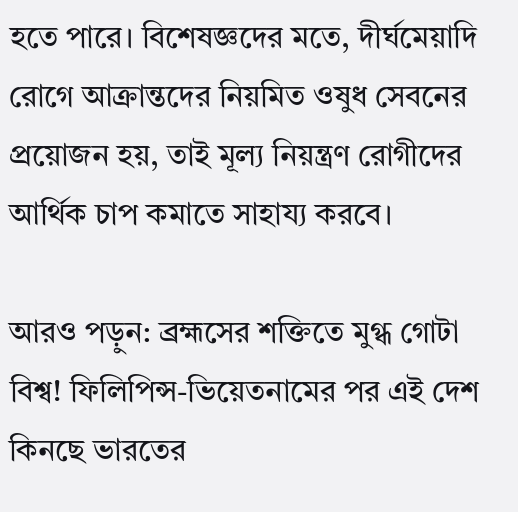হতে পারে। বিশেষজ্ঞদের মতে, দীর্ঘমেয়াদি রোগে আক্রান্তদের নিয়মিত ওষুধ সেবনের প্রয়োজন হয়, তাই মূল্য নিয়ন্ত্রণ রোগীদের আর্থিক চাপ কমাতে সাহায্য করবে।

আরও পড়ুন: ব্রহ্মসের শক্তিতে মুগ্ধ গোটা বিশ্ব! ফিলিপিন্স-ভিয়েতনামের পর এই দেশ কিনছে ভারতের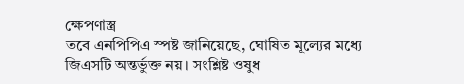ক্ষেপণাস্ত্র
তবে এনপিপিএ স্পষ্ট জানিয়েছে, ঘোষিত মূল্যের মধ্যে জিএসটি অন্তর্ভুক্ত নয়। সংশ্লিষ্ট ওষুধ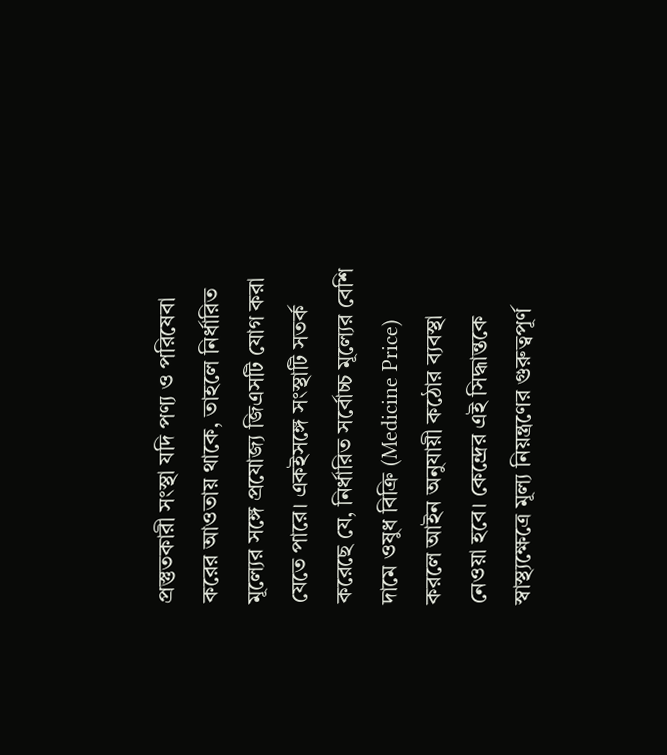প্রস্তুতকারী সংস্থা যদি পণ্য ও পরিষেবা করের আওতায় থাকে, তাহলে নির্ধারিত মূল্যের সঙ্গে প্রযোজ্য জিএসটি যোগ করা যেতে পারে। একইসঙ্গে সংস্থাটি সতর্ক করেছে যে, নির্ধারিত সর্বোচ্চ মূল্যের বেশি দামে ওষুধ বিক্রি (Medicine Price) করলে আইন অনুযায়ী কঠোর ব্যবস্থা নেওয়া হবে। কেন্দ্রের এই সিদ্ধান্তকে স্বাস্থ্যক্ষেত্রে মূল্য নিয়ন্ত্রণের গুরুত্বপূর্ণ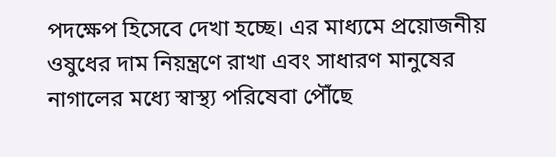পদক্ষেপ হিসেবে দেখা হচ্ছে। এর মাধ্যমে প্রয়োজনীয় ওষুধের দাম নিয়ন্ত্রণে রাখা এবং সাধারণ মানুষের নাগালের মধ্যে স্বাস্থ্য পরিষেবা পৌঁছে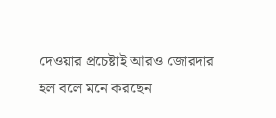দেওয়ার প্রচেষ্টাই আরও জোরদার হল বলে মনে করছেন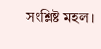সংশ্লিষ্ট মহল।